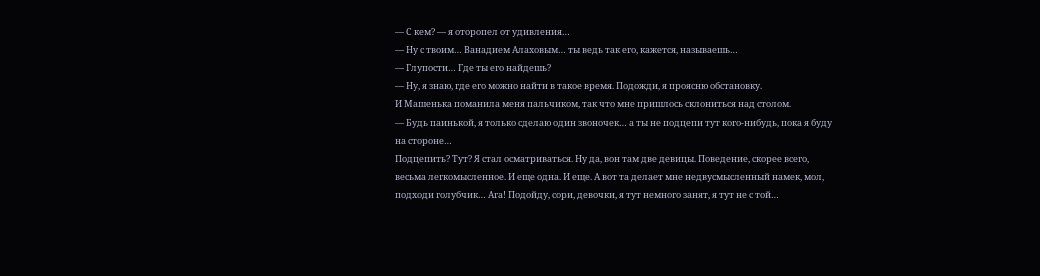— С кем? — я оторопел от удивления…
— Ну с твоим… Ванадием Алаховым… ты ведь так его, кажется, называешь…
— Глупости… Где ты его найдешь?
— Ну, я знаю, где его можно найти в такое время. Подожди, я проясню обстановку.
И Машенька поманила меня пальчиком, так что мне пришлось склониться над столом.
— Будь паинькой, я только сделаю один звоночек… а ты не подцепи тут кого-нибудь, пока я буду на стороне…
Подцепить? Тут? Я стал осматриваться. Ну да, вон там две девицы. Поведение, скорее всего, весьма легкомысленное. И еще одна. И еще. А вот та делает мне недвусмысленный намек, мол, подходи голубчик… Ага! Подойду, сори, девочки, я тут немного занят, я тут не с той…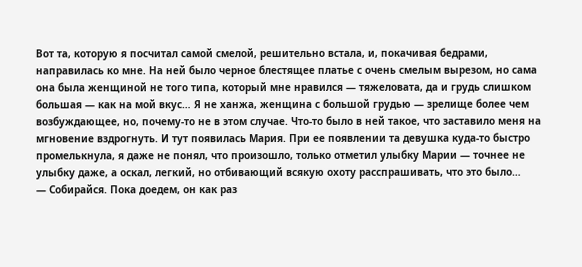Вот та, которую я посчитал самой смелой, решительно встала, и, покачивая бедрами, направилась ко мне. На ней было черное блестящее платье с очень смелым вырезом, но сама она была женщиной не того типа, который мне нравился — тяжеловата, да и грудь слишком большая — как на мой вкус… Я не ханжа, женщина с большой грудью — зрелище более чем возбуждающее, но, почему-то не в этом случае. Что-то было в ней такое, что заставило меня на мгновение вздрогнуть. И тут появилась Мария. При ее появлении та девушка куда-то быстро промелькнула, я даже не понял, что произошло, только отметил улыбку Марии — точнее не улыбку даже, а оскал, легкий, но отбивающий всякую охоту расспрашивать, что это было…
— Собирайся. Пока доедем, он как раз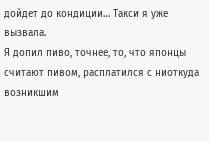дойдет до кондиции… Такси я уже вызвала.
Я допил пиво, точнее, то, что японцы считают пивом, расплатился с ниоткуда возникшим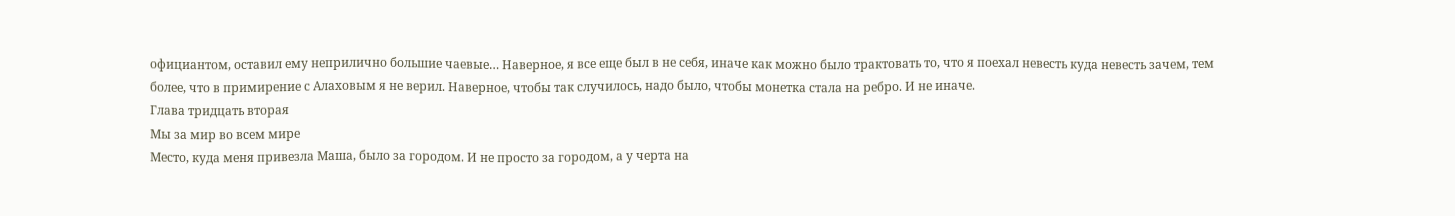официантом, оставил ему неприлично большие чаевые… Наверное, я все еще был в не себя, иначе как можно было трактовать то, что я поехал невесть куда невесть зачем, тем более, что в примирение с Алаховым я не верил. Наверное, чтобы так случилось, надо было, чтобы монетка стала на ребро. И не иначе.
Глава тридцать вторая
Мы за мир во всем мире
Место, куда меня привезла Маша, было за городом. И не просто за городом, а у черта на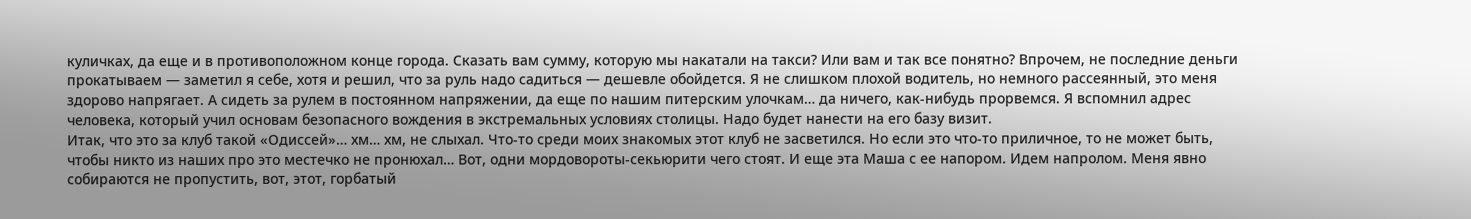куличках, да еще и в противоположном конце города. Сказать вам сумму, которую мы накатали на такси? Или вам и так все понятно? Впрочем, не последние деньги прокатываем — заметил я себе, хотя и решил, что за руль надо садиться — дешевле обойдется. Я не слишком плохой водитель, но немного рассеянный, это меня здорово напрягает. А сидеть за рулем в постоянном напряжении, да еще по нашим питерским улочкам… да ничего, как-нибудь прорвемся. Я вспомнил адрес человека, который учил основам безопасного вождения в экстремальных условиях столицы. Надо будет нанести на его базу визит.
Итак, что это за клуб такой «Одиссей»… хм… хм, не слыхал. Что-то среди моих знакомых этот клуб не засветился. Но если это что-то приличное, то не может быть, чтобы никто из наших про это местечко не пронюхал… Вот, одни мордовороты-секьюрити чего стоят. И еще эта Маша с ее напором. Идем напролом. Меня явно собираются не пропустить, вот, этот, горбатый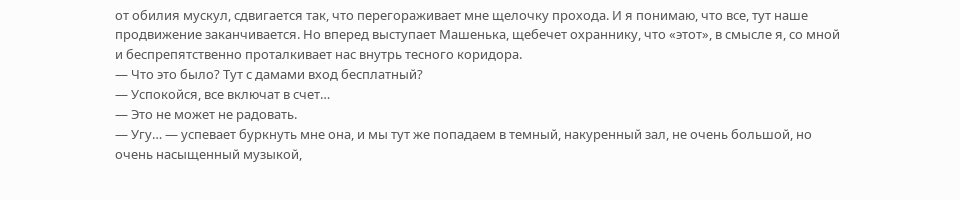от обилия мускул, сдвигается так, что перегораживает мне щелочку прохода. И я понимаю, что все, тут наше продвижение заканчивается. Но вперед выступает Машенька, щебечет охраннику, что «этот», в смысле я, со мной и беспрепятственно проталкивает нас внутрь тесного коридора.
— Что это было? Тут с дамами вход бесплатный?
— Успокойся, все включат в счет…
— Это не может не радовать.
— Угу… — успевает буркнуть мне она, и мы тут же попадаем в темный, накуренный зал, не очень большой, но очень насыщенный музыкой,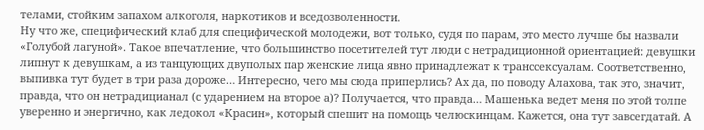телами, стойким запахом алкоголя, наркотиков и вседозволенности.
Ну что же, специфический клаб для специфической молодежи, вот только, судя по парам, это место лучше бы назвали «Голубой лагуной». Такое впечатление, что большинство посетителей тут люди с нетрадиционной ориентацией: девушки липнут к девушкам, а из танцующих двуполых пар женские лица явно принадлежат к транссексуалам. Соответственно, выпивка тут будет в три раза дороже… Интересно, чего мы сюда приперлись? Ах да, по поводу Алахова, так это, значит, правда, что он нетрадицианал (с ударением на второе а)? Получается, что правда… Машенька ведет меня по этой толпе уверенно и энергично, как ледокол «Красин», который спешит на помощь челюскинцам. Кажется, она тут завсегдатай. А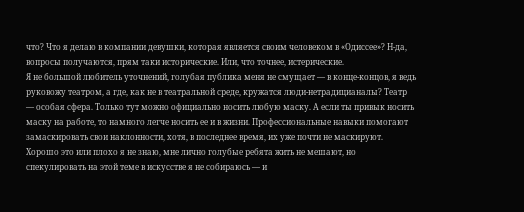что? Что я делаю в компании девушки, которая является своим человеком в «Одиссее»? Н-да, вопросы получаются, прям таки исторические. Или, что точнее, истерические.
Я не большой любитель уточнений, голубая публика меня не смущает — в конце-концов, я ведь руковожу театром, а где, как не в театральной среде, кружатся люди-нетрадицианалы? Театр — особая сфера. Только тут можно официально носить любую маску. А если ты привык носить маску на работе, то намного легче носить ее и в жизни. Профессиональные навыки помогают замаскировать свои наклонности, хотя, в последнее время, их уже почти не маскируют. Хорошо это или плохо я не знаю, мне лично голубые ребята жить не мешают, но спекулировать на этой теме в искусстве я не собираюсь — и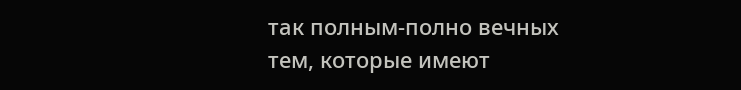так полным-полно вечных тем, которые имеют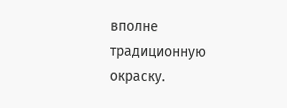вполне традиционную окраску.